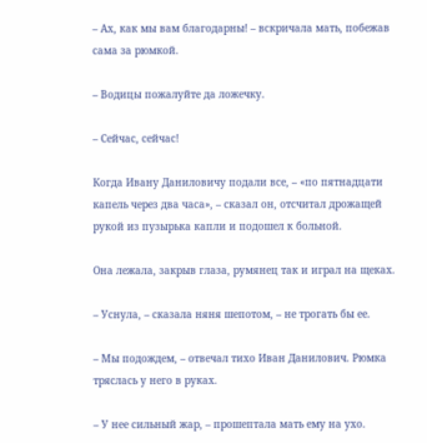– Ах, как мы вам благодарны! – вскричала мать, побежав сама за рюмкой.

– Водицы пожалуйте да ложечку.

– Сейчас, сейчас!

Когда Ивану Даниловичу подали все, – «по пятнадцати капель через два часа», – сказал он, отсчитал дрожащей рукой из пузырька капли и подошел к больной.

Она лежала, закрыв глаза, румянец так и играл на щеках.

– Уснула, – сказала няня шепотом, – не трогать бы ее.

– Мы подождем, – отвечал тихо Иван Данилович. Рюмка тряслась у него в руках.

– У нее сильный жар, – прошептала мать ему на ухо.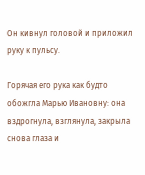Он кивнул головой и приложил руку к пульсу.

Горячая его рука как будто обожгла Марью Ивановну: она вздрогнула, взглянула, закрыла снова глаза и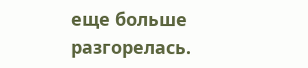еще больше разгорелась.